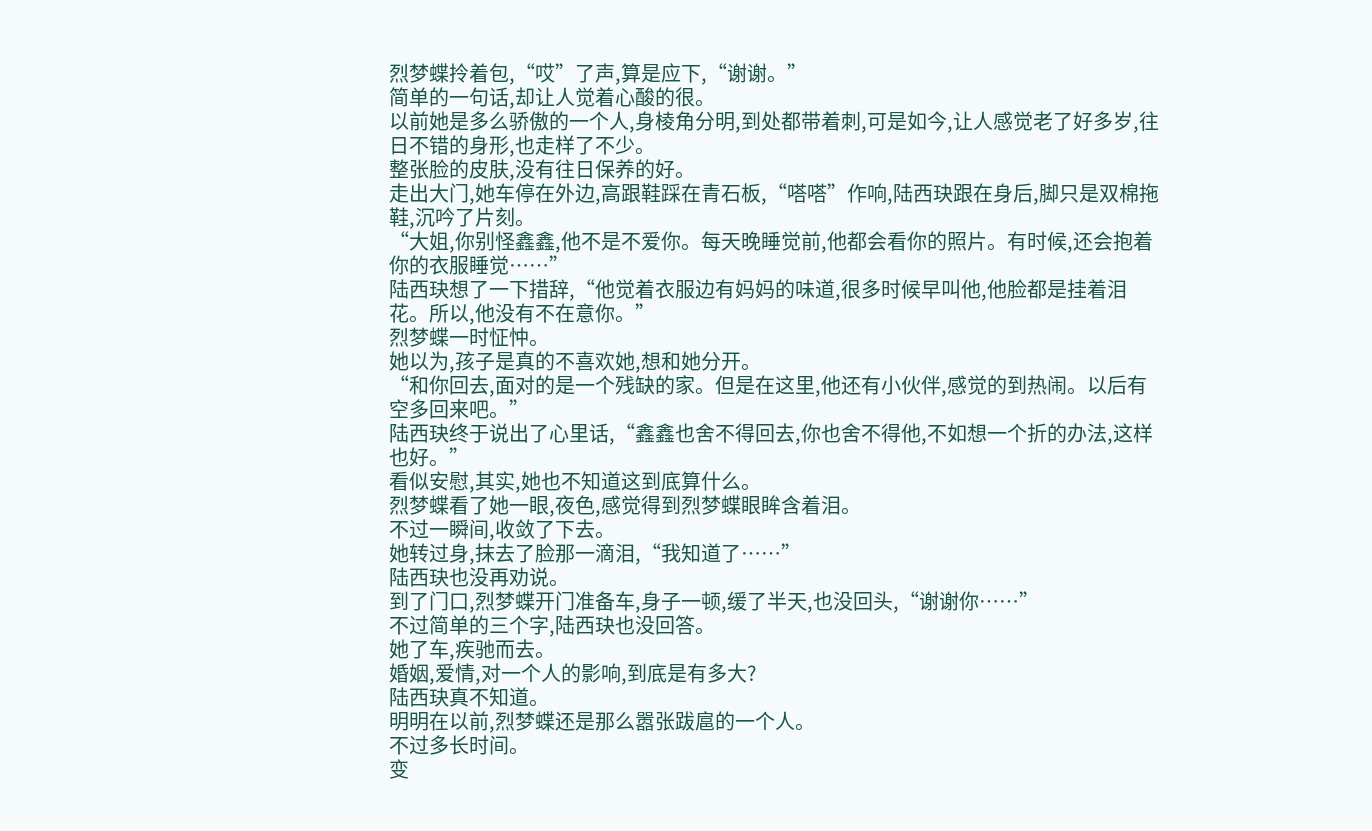烈梦蝶拎着包,“哎”了声,算是应下,“谢谢。”
简单的一句话,却让人觉着心酸的很。
以前她是多么骄傲的一个人,身棱角分明,到处都带着刺,可是如今,让人感觉老了好多岁,往日不错的身形,也走样了不少。
整张脸的皮肤,没有往日保养的好。
走出大门,她车停在外边,高跟鞋踩在青石板,“嗒嗒”作响,陆西玦跟在身后,脚只是双棉拖鞋,沉吟了片刻。
“大姐,你别怪鑫鑫,他不是不爱你。每天晚睡觉前,他都会看你的照片。有时候,还会抱着你的衣服睡觉……”
陆西玦想了一下措辞,“他觉着衣服边有妈妈的味道,很多时候早叫他,他脸都是挂着泪花。所以,他没有不在意你。”
烈梦蝶一时怔忡。
她以为,孩子是真的不喜欢她,想和她分开。
“和你回去,面对的是一个残缺的家。但是在这里,他还有小伙伴,感觉的到热闹。以后有空多回来吧。”
陆西玦终于说出了心里话,“鑫鑫也舍不得回去,你也舍不得他,不如想一个折的办法,这样也好。”
看似安慰,其实,她也不知道这到底算什么。
烈梦蝶看了她一眼,夜色,感觉得到烈梦蝶眼眸含着泪。
不过一瞬间,收敛了下去。
她转过身,抹去了脸那一滴泪,“我知道了……”
陆西玦也没再劝说。
到了门口,烈梦蝶开门准备车,身子一顿,缓了半天,也没回头,“谢谢你……”
不过简单的三个字,陆西玦也没回答。
她了车,疾驰而去。
婚姻,爱情,对一个人的影响,到底是有多大?
陆西玦真不知道。
明明在以前,烈梦蝶还是那么嚣张跋扈的一个人。
不过多长时间。
变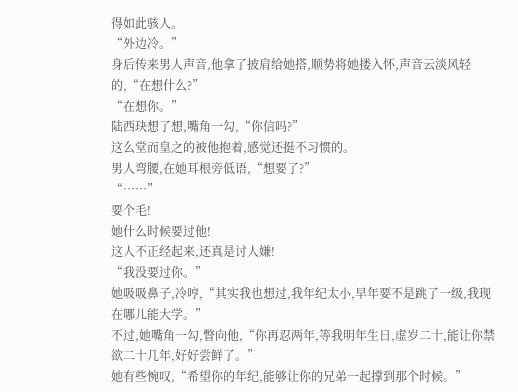得如此骇人。
“外边冷。”
身后传来男人声音,他拿了披肩给她搭,顺势将她搂入怀,声音云淡风轻的,“在想什么?”
“在想你。”
陆西玦想了想,嘴角一勾,“你信吗?”
这么堂而皇之的被他抱着,感觉还挺不习惯的。
男人弯腰,在她耳根旁低语,“想要了?”
“……”
要个毛!
她什么时候要过他!
这人不正经起来,还真是讨人嫌!
“我没要过你。”
她吸吸鼻子,冷哼,“其实我也想过,我年纪太小,早年要不是跳了一级,我现在哪儿能大学。”
不过,她嘴角一勾,瞥向他,“你再忍两年,等我明年生日,虚岁二十,能让你禁欲二十几年,好好尝鲜了。”
她有些惋叹,“希望你的年纪,能够让你的兄弟一起撑到那个时候。”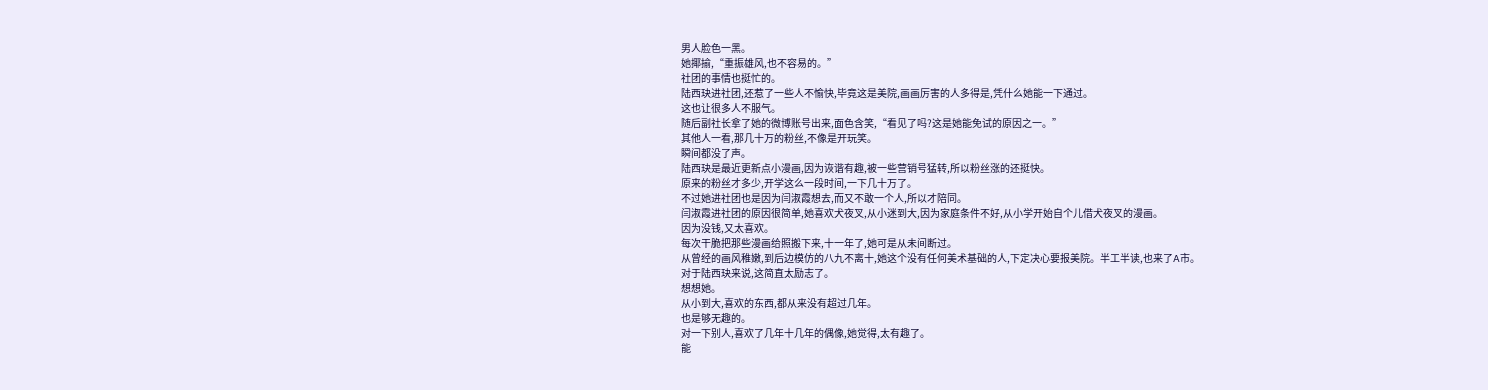男人脸色一黑。
她揶揄,“重振雄风,也不容易的。”
社团的事情也挺忙的。
陆西玦进社团,还惹了一些人不愉快,毕竟这是美院,画画厉害的人多得是,凭什么她能一下通过。
这也让很多人不服气。
随后副社长拿了她的微博账号出来,面色含笑,“看见了吗?这是她能免试的原因之一。”
其他人一看,那几十万的粉丝,不像是开玩笑。
瞬间都没了声。
陆西玦是最近更新点小漫画,因为诙谐有趣,被一些营销号猛转,所以粉丝涨的还挺快。
原来的粉丝才多少,开学这么一段时间,一下几十万了。
不过她进社团也是因为闫淑霞想去,而又不敢一个人,所以才陪同。
闫淑霞进社团的原因很简单,她喜欢犬夜叉,从小迷到大,因为家庭条件不好,从小学开始自个儿借犬夜叉的漫画。
因为没钱,又太喜欢。
每次干脆把那些漫画给照搬下来,十一年了,她可是从未间断过。
从曾经的画风稚嫩,到后边模仿的八九不离十,她这个没有任何美术基础的人,下定决心要报美院。半工半读,也来了A市。
对于陆西玦来说,这简直太励志了。
想想她。
从小到大,喜欢的东西,都从来没有超过几年。
也是够无趣的。
对一下别人,喜欢了几年十几年的偶像,她觉得,太有趣了。
能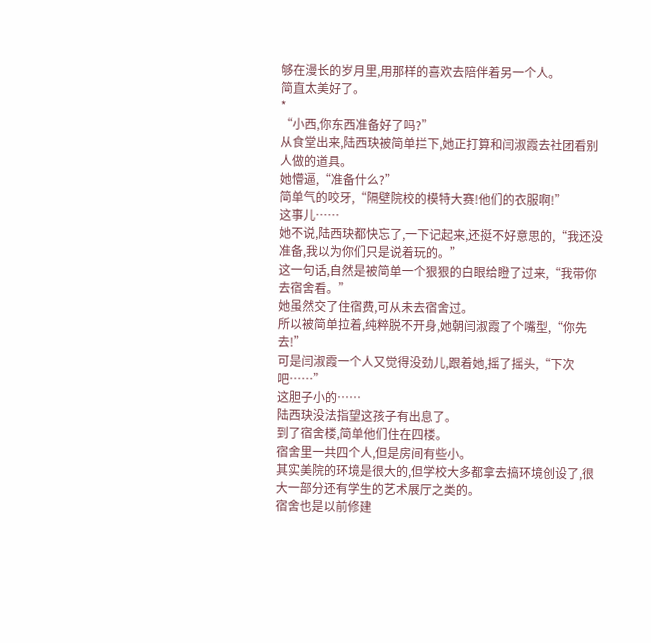够在漫长的岁月里,用那样的喜欢去陪伴着另一个人。
简直太美好了。
*
“小西,你东西准备好了吗?”
从食堂出来,陆西玦被简单拦下,她正打算和闫淑霞去社团看别人做的道具。
她懵逼,“准备什么?”
简单气的咬牙,“隔壁院校的模特大赛!他们的衣服啊!”
这事儿……
她不说,陆西玦都快忘了,一下记起来,还挺不好意思的,“我还没准备,我以为你们只是说着玩的。”
这一句话,自然是被简单一个狠狠的白眼给瞪了过来,“我带你去宿舍看。”
她虽然交了住宿费,可从未去宿舍过。
所以被简单拉着,纯粹脱不开身,她朝闫淑霞了个嘴型,“你先去!”
可是闫淑霞一个人又觉得没劲儿,跟着她,摇了摇头,“下次吧……”
这胆子小的……
陆西玦没法指望这孩子有出息了。
到了宿舍楼,简单他们住在四楼。
宿舍里一共四个人,但是房间有些小。
其实美院的环境是很大的,但学校大多都拿去搞环境创设了,很大一部分还有学生的艺术展厅之类的。
宿舍也是以前修建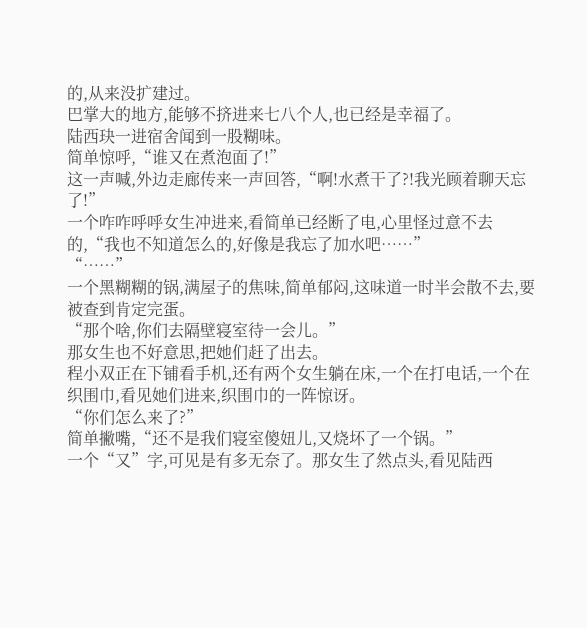的,从来没扩建过。
巴掌大的地方,能够不挤进来七八个人,也已经是幸福了。
陆西玦一进宿舍闻到一股糊味。
简单惊呼,“谁又在煮泡面了!”
这一声喊,外边走廊传来一声回答,“啊!水煮干了?!我光顾着聊天忘了!”
一个咋咋呼呼女生冲进来,看简单已经断了电,心里怪过意不去的,“我也不知道怎么的,好像是我忘了加水吧……”
“……”
一个黑糊糊的锅,满屋子的焦味,简单郁闷,这味道一时半会散不去,要被查到肯定完蛋。
“那个啥,你们去隔壁寝室待一会儿。”
那女生也不好意思,把她们赶了出去。
程小双正在下铺看手机,还有两个女生躺在床,一个在打电话,一个在织围巾,看见她们进来,织围巾的一阵惊讶。
“你们怎么来了?”
简单撇嘴,“还不是我们寝室傻妞儿,又烧坏了一个锅。”
一个“又”字,可见是有多无奈了。那女生了然点头,看见陆西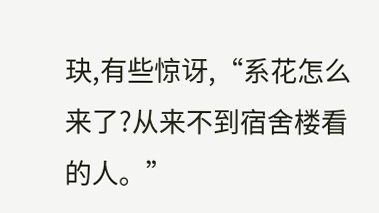玦,有些惊讶,“系花怎么来了?从来不到宿舍楼看的人。”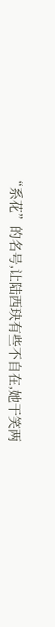“系花”的名号,让陆西玦有些不自在,她干笑两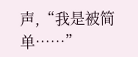声,“我是被简单……”